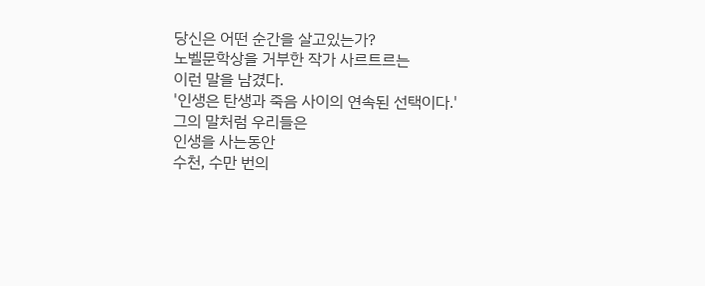당신은 어떤 순간을 살고있는가?
노벨문학상을 거부한 작가 사르트르는
이런 말을 남겼다.
'인생은 탄생과 죽음 사이의 연속된 선택이다.'
그의 말처럼 우리들은
인생을 사는동안
수천, 수만 번의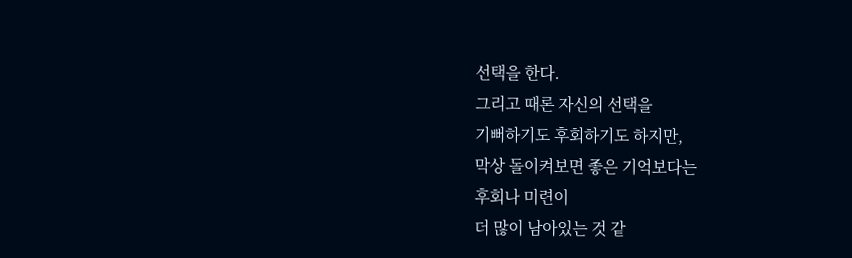선택을 한다.
그리고 때론 자신의 선택을
기뻐하기도 후회하기도 하지만,
막상 돌이켜보면 좋은 기억보다는
후회나 미련이
더 많이 남아있는 것 같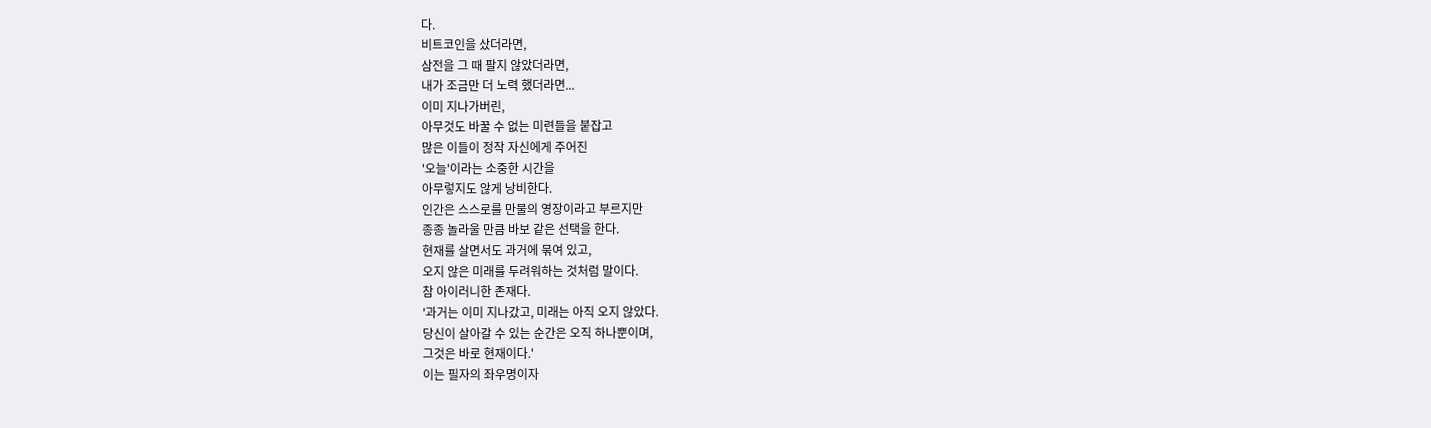다.
비트코인을 샀더라면,
삼전을 그 때 팔지 않았더라면,
내가 조금만 더 노력 했더라면...
이미 지나가버린,
아무것도 바꿀 수 없는 미련들을 붙잡고
많은 이들이 정작 자신에게 주어진
'오늘'이라는 소중한 시간을
아무렇지도 않게 낭비한다.
인간은 스스로를 만물의 영장이라고 부르지만
종종 놀라울 만큼 바보 같은 선택을 한다.
현재를 살면서도 과거에 묶여 있고,
오지 않은 미래를 두려워하는 것처럼 말이다.
참 아이러니한 존재다.
'과거는 이미 지나갔고, 미래는 아직 오지 않았다.
당신이 살아갈 수 있는 순간은 오직 하나뿐이며,
그것은 바로 현재이다.'
이는 필자의 좌우명이자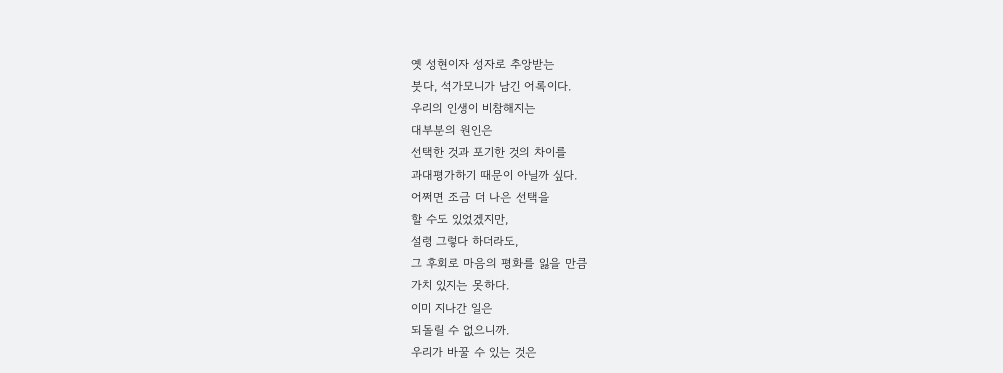옛 성현이자 성자로 추앙받는
붓다, 석가모니가 남긴 어록이다.
우리의 인생이 비참해지는
대부분의 원인은
선택한 것과 포기한 것의 차이를
과대평가하기 때문이 아닐까 싶다.
어쩌면 조금 더 나은 선택을
할 수도 있었겠지만,
설령 그렇다 하더라도,
그 후회로 마음의 평화를 잃을 만큼
가치 있지는 못하다.
이미 지나간 일은
되돌릴 수 없으니까.
우리가 바꿀 수 있는 것은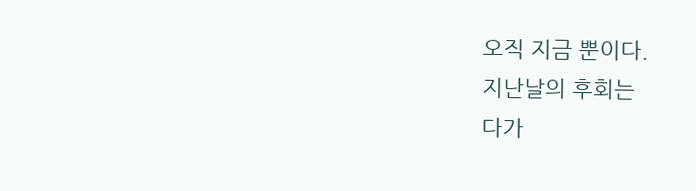오직 지금 뿐이다.
지난날의 후회는
다가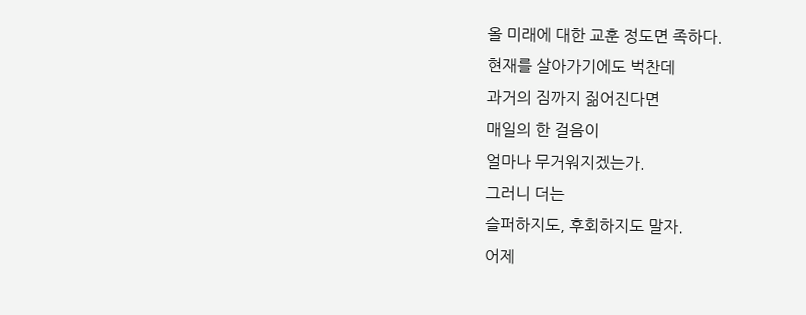올 미래에 대한 교훈 정도면 족하다.
현재를 살아가기에도 벅찬데
과거의 짐까지 짊어진다면
매일의 한 걸음이
얼마나 무거워지겠는가.
그러니 더는
슬퍼하지도, 후회하지도 말자.
어제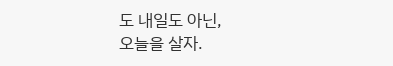도 내일도 아닌,
오늘을 살자.